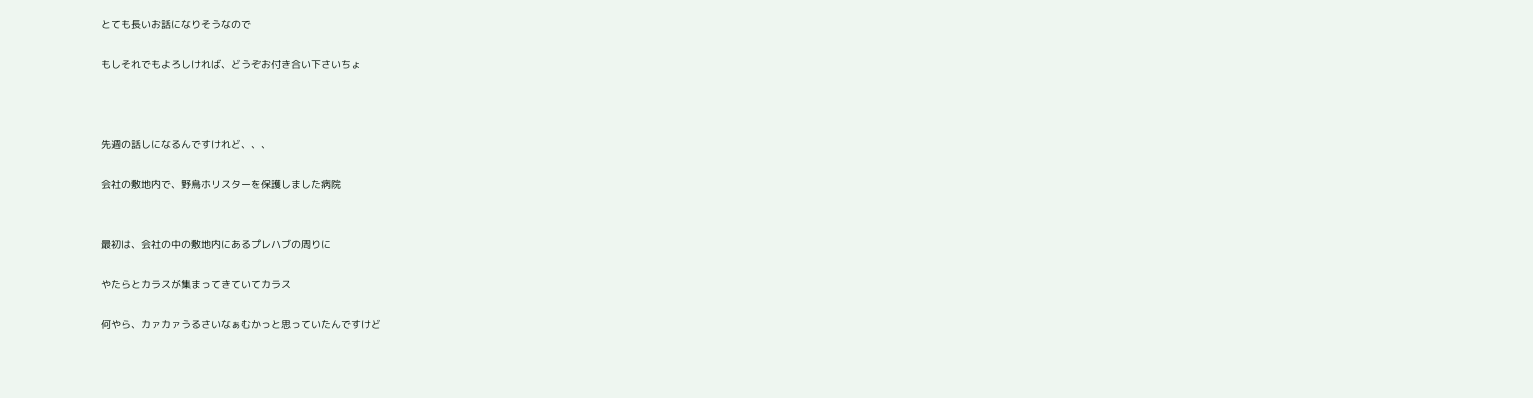とても長いお話になりそうなので

もしそれでもよろしければ、どうぞお付き合い下さいちょ



先週の話しになるんですけれど、、、

会社の敷地内で、野鳥ホリスターを保護しました病院


最初は、会社の中の敷地内にあるプレハブの周りに

やたらとカラスが集まってきていてカラス

何やら、カァカァうるさいなぁむかっと思っていたんですけど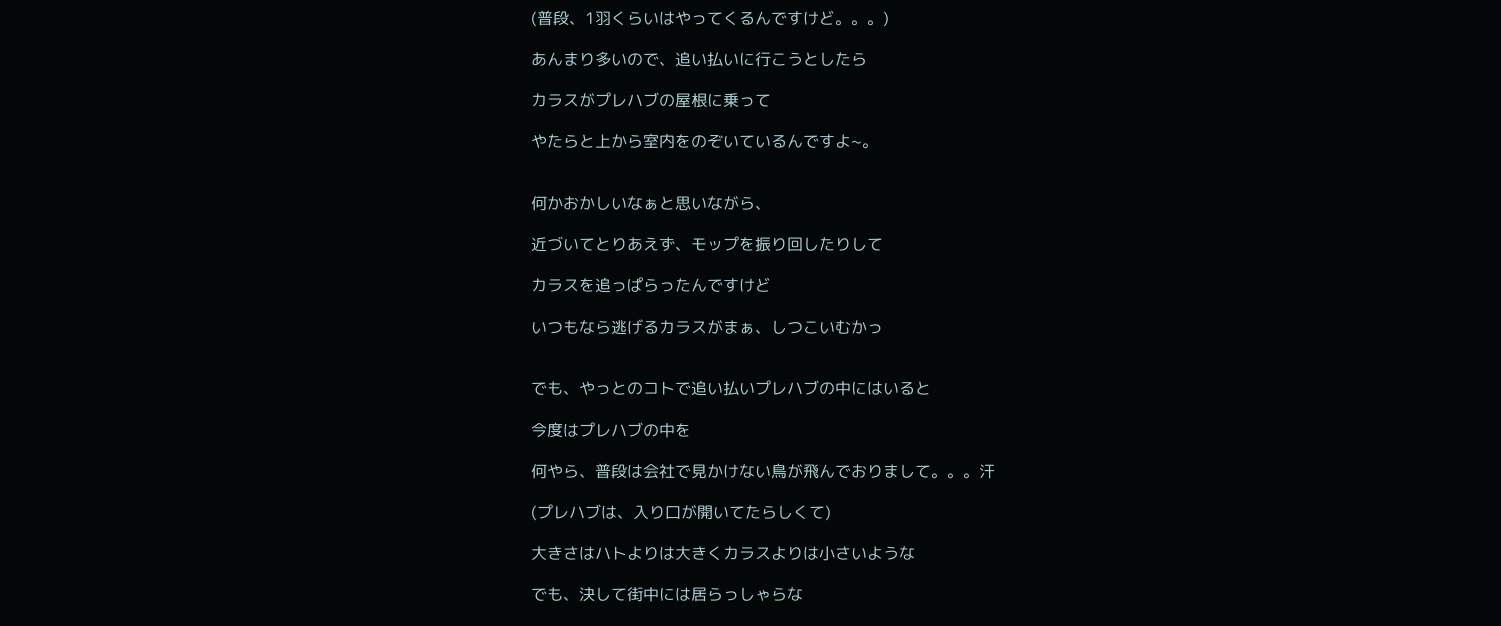(普段、1羽くらいはやってくるんですけど。。。)

あんまり多いので、追い払いに行こうとしたら

カラスがプレハブの屋根に乗って

やたらと上から室内をのぞいているんですよ~。


何かおかしいなぁと思いながら、

近づいてとりあえず、モップを振り回したりして

カラスを追っぱらったんですけど

いつもなら逃げるカラスがまぁ、しつこいむかっ


でも、やっとのコトで追い払いプレハブの中にはいると

今度はプレハブの中を

何やら、普段は会社で見かけない鳥が飛んでおりまして。。。汗

(プレハブは、入り口が開いてたらしくて)

大きさはハトよりは大きくカラスよりは小さいような

でも、決して街中には居らっしゃらな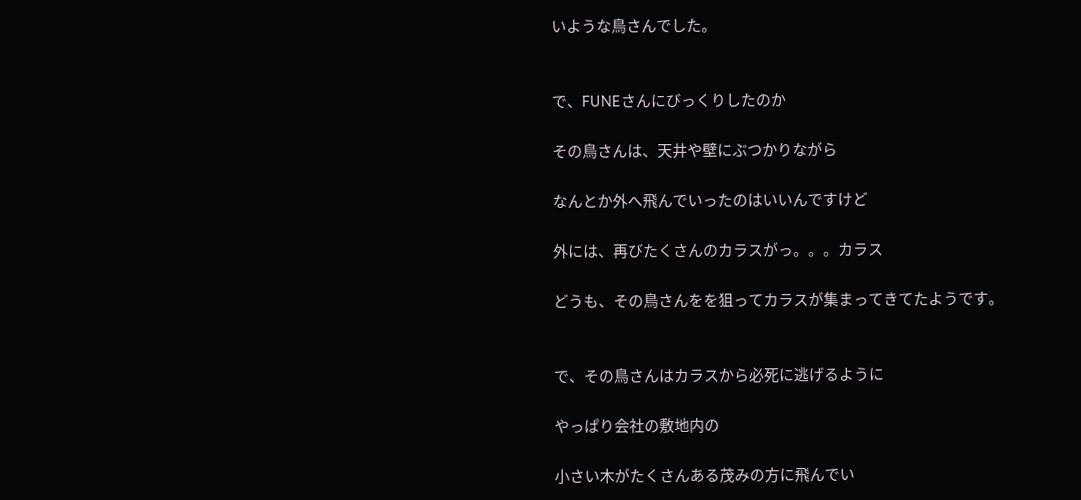いような鳥さんでした。


で、FUNEさんにびっくりしたのか

その鳥さんは、天井や壁にぶつかりながら

なんとか外へ飛んでいったのはいいんですけど

外には、再びたくさんのカラスがっ。。。カラス

どうも、その鳥さんをを狙ってカラスが集まってきてたようです。


で、その鳥さんはカラスから必死に逃げるように

やっぱり会社の敷地内の

小さい木がたくさんある茂みの方に飛んでい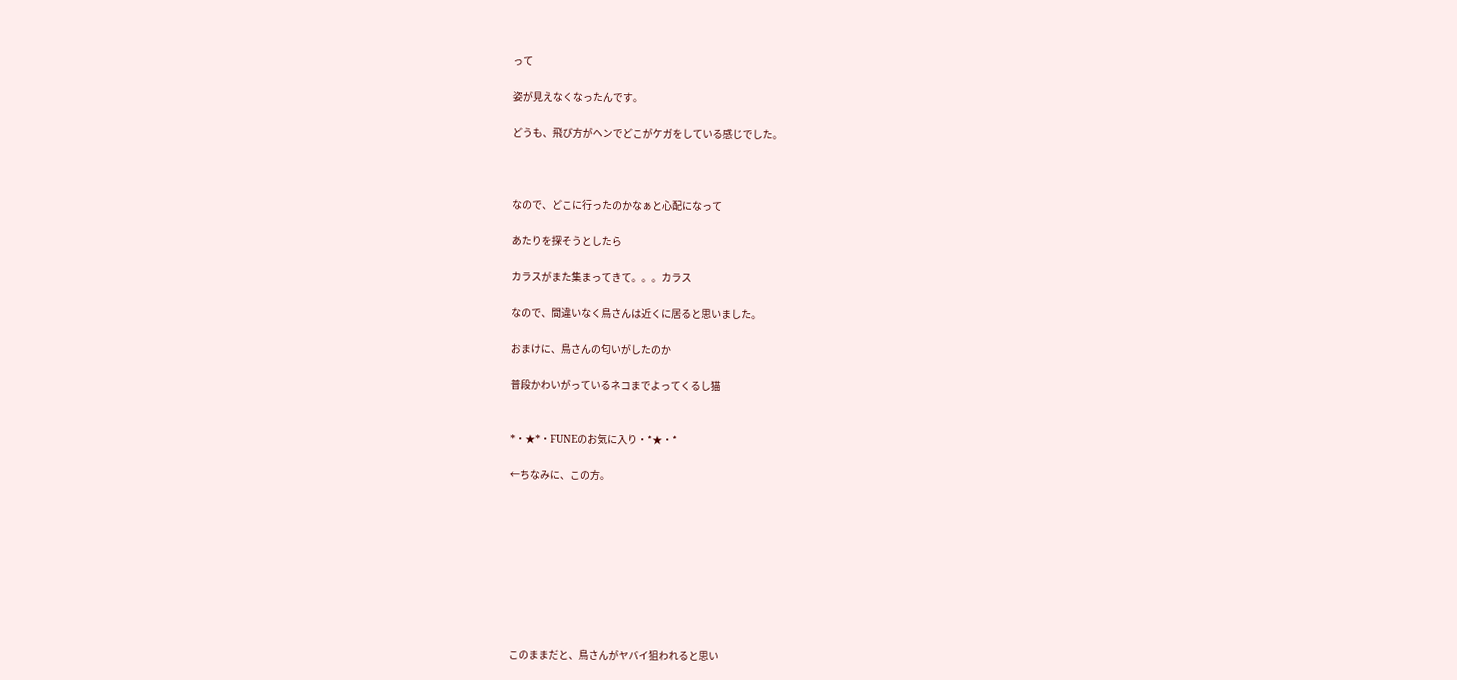って

姿が見えなくなったんです。

どうも、飛び方がヘンでどこがケガをしている感じでした。



なので、どこに行ったのかなぁと心配になって

あたりを探そうとしたら

カラスがまた集まってきて。。。カラス

なので、間違いなく鳥さんは近くに居ると思いました。

おまけに、鳥さんの匂いがしたのか

普段かわいがっているネコまでよってくるし猫


*・★*・FUNEのお気に入り・*★・*

←ちなみに、この方。









このままだと、鳥さんがヤバイ狙われると思い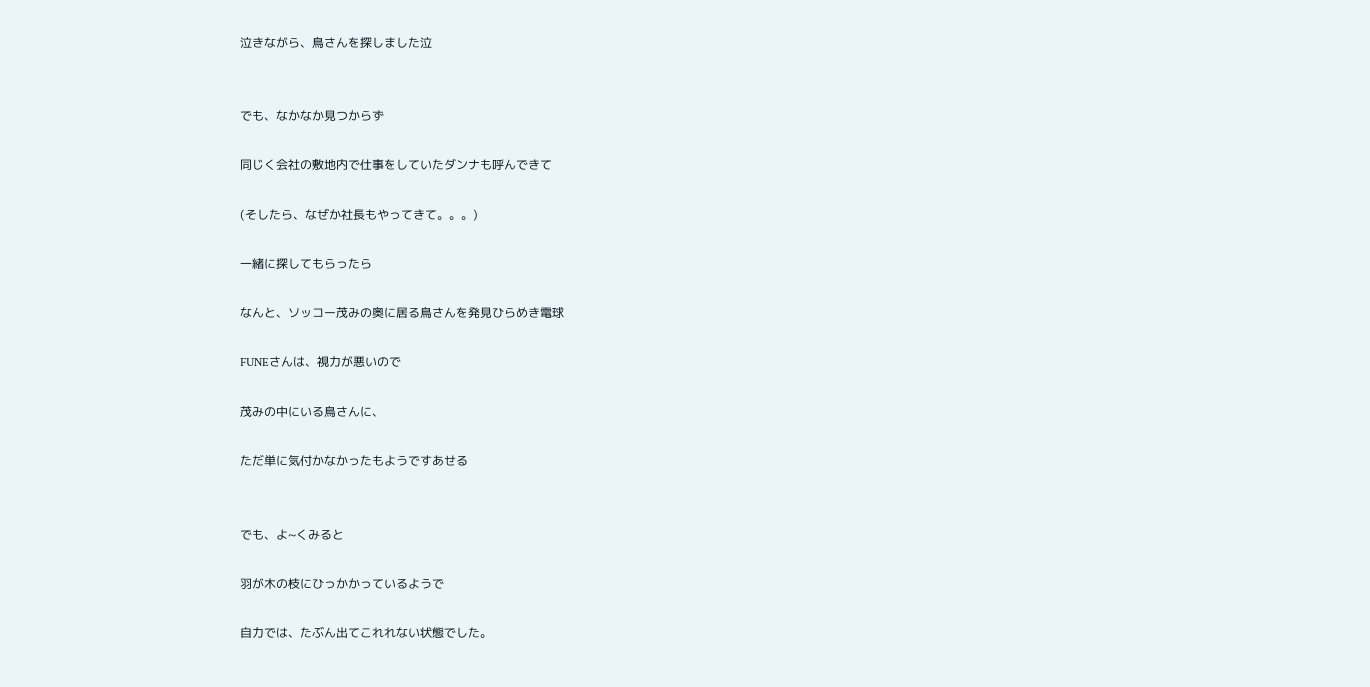泣きながら、鳥さんを探しました泣


でも、なかなか見つからず

同じく会社の敷地内で仕事をしていたダンナも呼んできて

(そしたら、なぜか社長もやってきて。。。)

一緒に探してもらったら

なんと、ソッコー茂みの奥に居る鳥さんを発見ひらめき電球

FUNEさんは、視力が悪いので

茂みの中にいる鳥さんに、

ただ単に気付かなかったもようですあせる


でも、よ~くみると

羽が木の枝にひっかかっているようで

自力では、たぶん出てこれれない状態でした。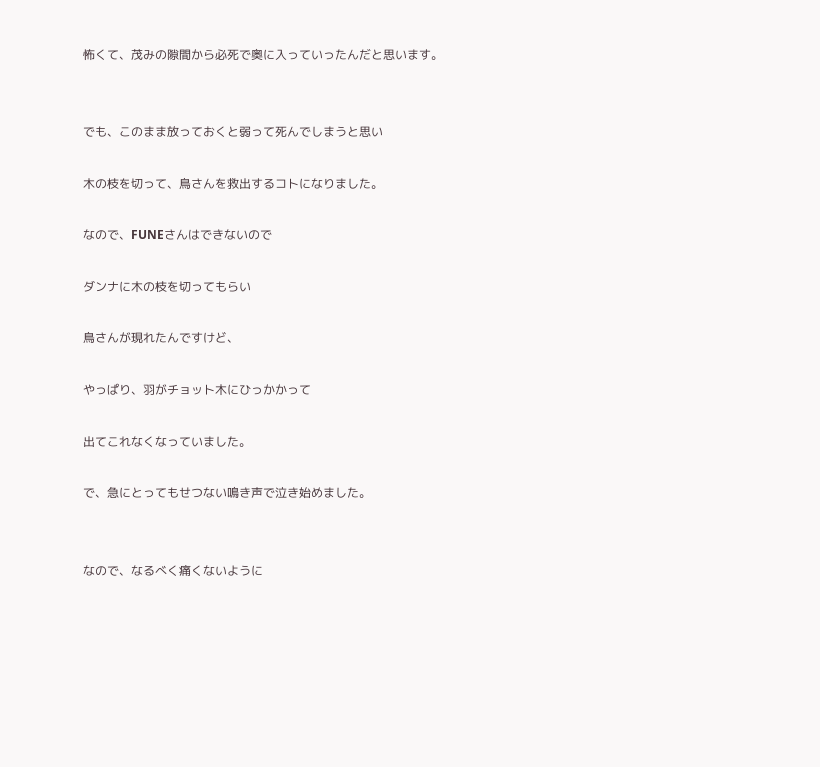怖くて、茂みの隙間から必死で奥に入っていったんだと思います。


でも、このまま放っておくと弱って死んでしまうと思い

木の枝を切って、鳥さんを救出するコトになりました。

なので、FUNEさんはできないので

ダンナに木の枝を切ってもらい

鳥さんが現れたんですけど、

やっぱり、羽がチョット木にひっかかって

出てこれなくなっていました。

で、急にとってもせつない鳴き声で泣き始めました。


なので、なるべく痛くないように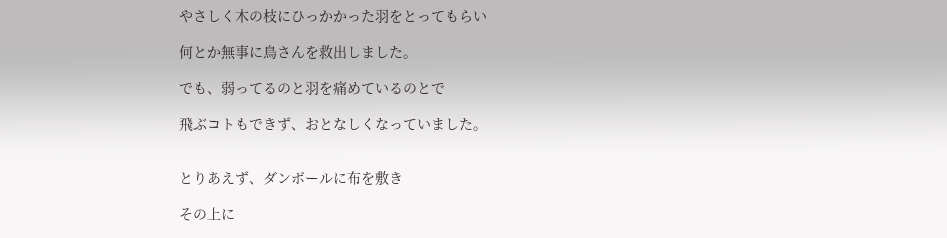やさしく木の枝にひっかかった羽をとってもらい

何とか無事に鳥さんを救出しました。

でも、弱ってるのと羽を痛めているのとで

飛ぶコトもできず、おとなしくなっていました。


とりあえず、ダンボールに布を敷き

その上に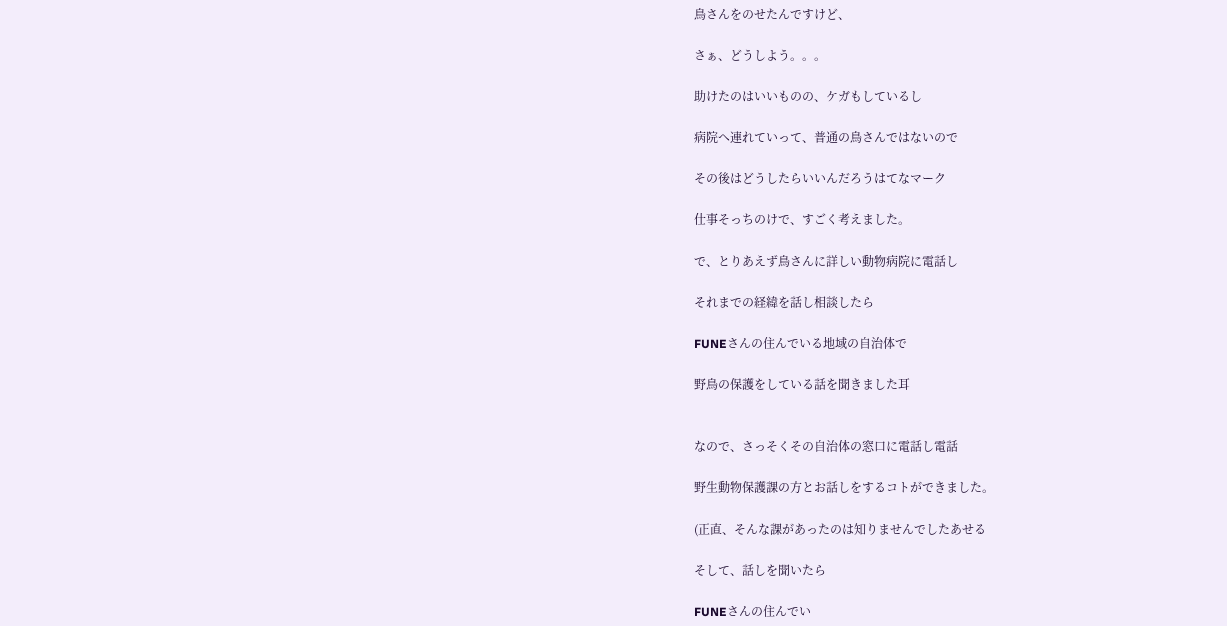鳥さんをのせたんですけど、

さぁ、どうしよう。。。

助けたのはいいものの、ケガもしているし

病院へ連れていって、普通の鳥さんではないので

その後はどうしたらいいんだろうはてなマーク

仕事そっちのけで、すごく考えました。

で、とりあえず鳥さんに詳しい動物病院に電話し

それまでの経緯を話し相談したら

FUNEさんの住んでいる地域の自治体で

野鳥の保護をしている話を聞きました耳


なので、さっそくその自治体の窓口に電話し電話

野生動物保護課の方とお話しをするコトができました。

(正直、そんな課があったのは知りませんでしたあせる

そして、話しを聞いたら

FUNEさんの住んでい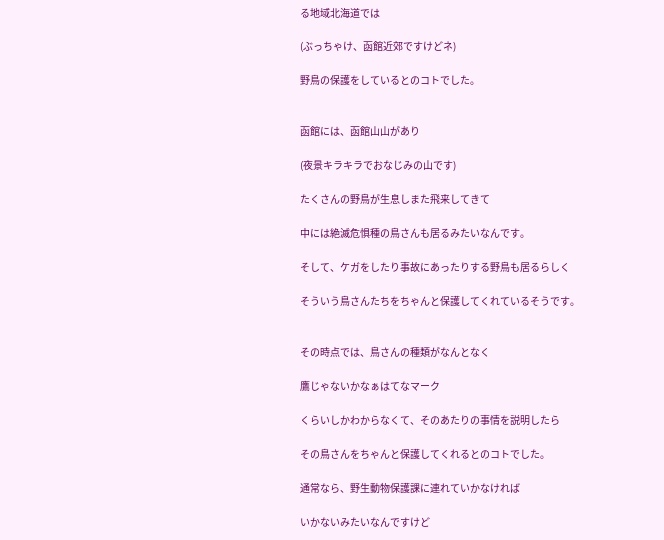る地域北海道では

(ぶっちゃけ、函館近郊ですけどネ)

野鳥の保護をしているとのコトでした。


函館には、函館山山があり

(夜景キラキラでおなじみの山です)

たくさんの野鳥が生息しまた飛来してきて

中には絶滅危惧種の鳥さんも居るみたいなんです。

そして、ケガをしたり事故にあったりする野鳥も居るらしく

そういう鳥さんたちをちゃんと保護してくれているそうです。


その時点では、鳥さんの種類がなんとなく

鷹じゃないかなぁはてなマーク

くらいしかわからなくて、そのあたりの事情を説明したら

その鳥さんをちゃんと保護してくれるとのコトでした。

通常なら、野生動物保護課に連れていかなければ

いかないみたいなんですけど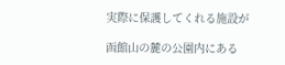実際に保護してくれる施設が

函館山の麓の公園内にある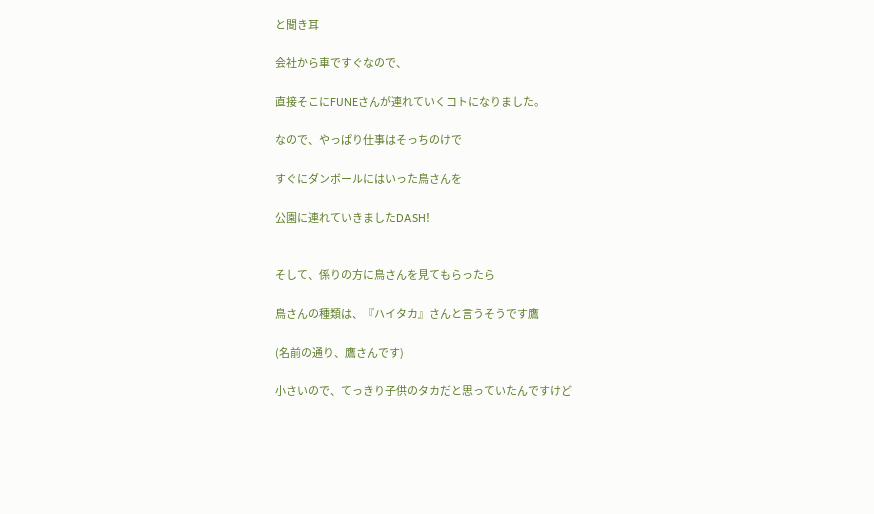と聞き耳

会社から車ですぐなので、

直接そこにFUNEさんが連れていくコトになりました。

なので、やっぱり仕事はそっちのけで

すぐにダンボールにはいった鳥さんを

公園に連れていきましたDASH!


そして、係りの方に鳥さんを見てもらったら

鳥さんの種類は、『ハイタカ』さんと言うそうです鷹

(名前の通り、鷹さんです)

小さいので、てっきり子供のタカだと思っていたんですけど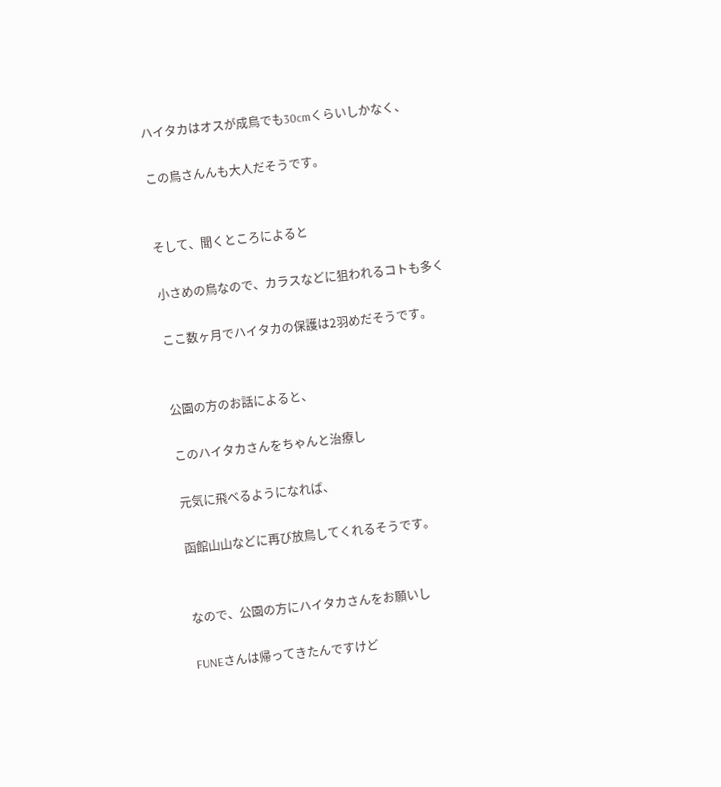ハイタカはオスが成鳥でも30cmくらいしかなく、

この鳥さんんも大人だそうです。


そして、聞くところによると

小さめの鳥なので、カラスなどに狙われるコトも多く

ここ数ヶ月でハイタカの保護は2羽めだそうです。


公園の方のお話によると、

このハイタカさんをちゃんと治療し

元気に飛べるようになれば、

函館山山などに再び放鳥してくれるそうです。


なので、公園の方にハイタカさんをお願いし

FUNEさんは帰ってきたんですけど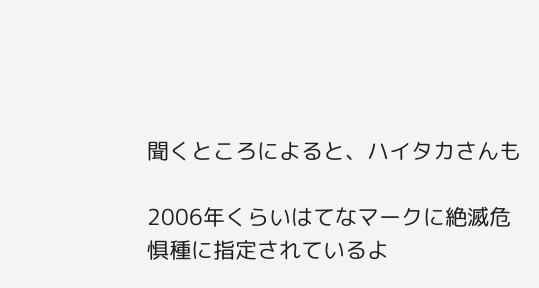聞くところによると、ハイタカさんも

2006年くらいはてなマークに絶滅危惧種に指定されているよ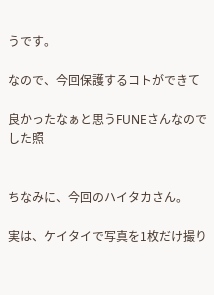うです。

なので、今回保護するコトができて

良かったなぁと思うFUNEさんなのでした照


ちなみに、今回のハイタカさん。

実は、ケイタイで写真を1枚だけ撮り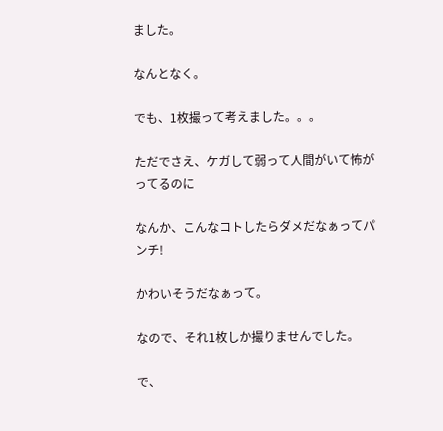ました。

なんとなく。

でも、1枚撮って考えました。。。

ただでさえ、ケガして弱って人間がいて怖がってるのに

なんか、こんなコトしたらダメだなぁってパンチ!

かわいそうだなぁって。

なので、それ1枚しか撮りませんでした。

で、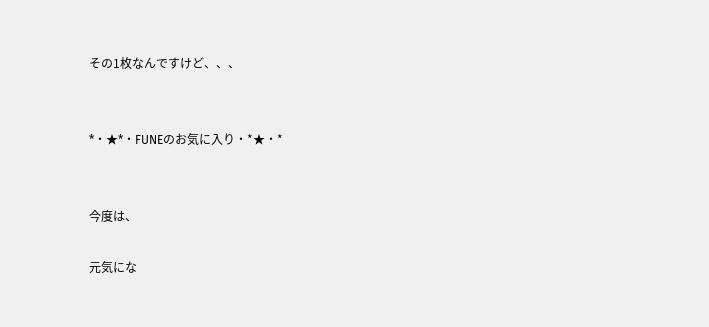その1枚なんですけど、、、


*・★*・FUNEのお気に入り・*★・*


今度は、

元気にな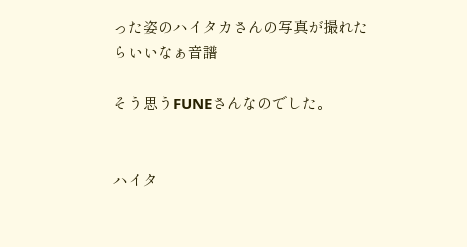った姿のハイタカさんの写真が撮れたらいいなぁ音譜

そう思うFUNEさんなのでした。


ハイタ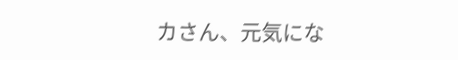カさん、元気にな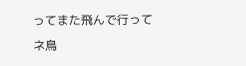ってまた飛んで行ってネ鳥